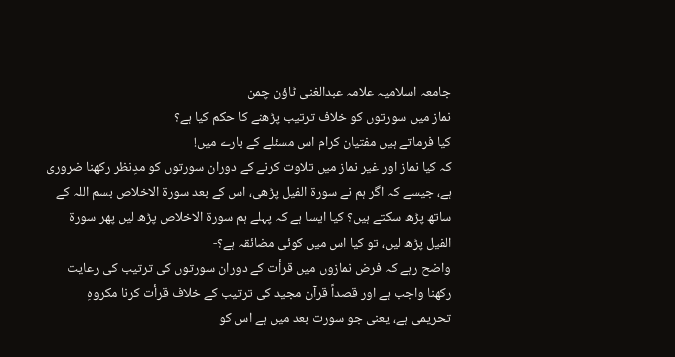جامعہ اسلامیہ علامہ عبدالغنی ٹاؤن چمن
نماز میں سورتوں کو خلاف ترتیب پڑھنے کا حکم کیا ہے؟
کیا فرماتے ہیں مفتیان کرام اس مسئلے کے بارے میں!
کہ کیا نماز اور غیر نماز میں تلاوت کرنے کے دوران سورتوں کو مدِنظر رکھنا ضروری ہے، جیسے کہ اگر ہم نے سورۃ الفیل پڑھی، اس کے بعد سورۃ الاخلاص بسم اللہ کے ساتھ پڑھ سکتے ہیں؟ کیا ایسا ہے کہ پہلے ہم سورۃ الاخلاص پڑھ لیں پھر سورۃ الفیل پڑھ لیں، تو کیا اس میں کوئی مضائقہ ہے؟-
واضح رہے کہ فرض نمازوں میں قرأت کے دوران سورتوں کی ترتیب کی رعایت رکھنا واجب ہے اور قصداً قرآن مجید کی ترتیب کے خلاف قرأت کرنا مکروہِ تحریمی ہے، یعنی جو سورت بعد میں ہے اس کو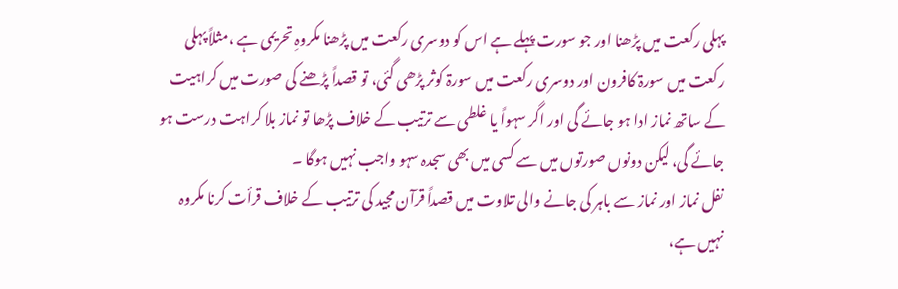پہلی رکعت میں پڑھنا اور جو سورت پہلے ہے اس کو دوسری رکعت میں پڑھنا مکروہِ تحریمی ہے ،مثلاً پہلی رکعت میں سورۃ کافرون اور دوسری رکعت میں سورۃ کوثر پڑھی گئی، تو قصداً پڑھنے کی صورت میں کراہیت کے ساتھ نماز ادا ہو جائے گی اور اگر سہواً یا غلطی سے ترتیب کے خلاف پڑھا تو نماز بلا کراہت درست ہو جائے گی، لیکن دونوں صورتوں میں سے کسی میں بھی سجدہ سہو واجب نہیں ہوگا ۔
نفل نماز اور نماز سے باہر کی جانے والی تلاوت میں قصداً قرآن مجید کی ترتیب کے خلاف قرأت کرنا مکروہ نہیں ہے،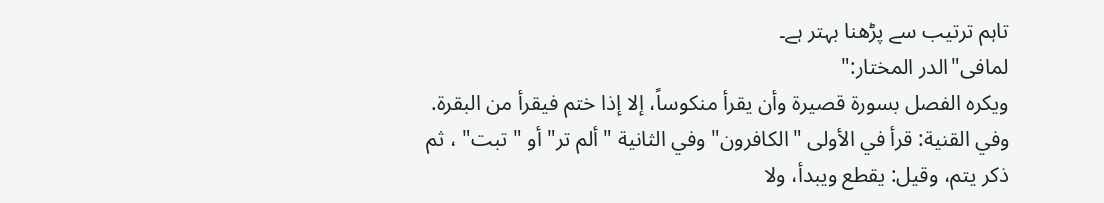تاہم ترتیب سے پڑھنا بہتر ہے۔
لمافی"الدر المختار:"
ويكره الفصل بسورة قصيرة وأن يقرأ منكوساً، إلا إذا ختم فيقرأ من البقرة. وفي القنية: قرأ في الأولى "الكافرون" وفي الثانية "ألم تر" أو " تبت" ، ثم ذكر يتم، وقيل: يقطع ويبدأ، ولا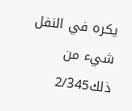يكره في النفل شيء من ذلك2/345